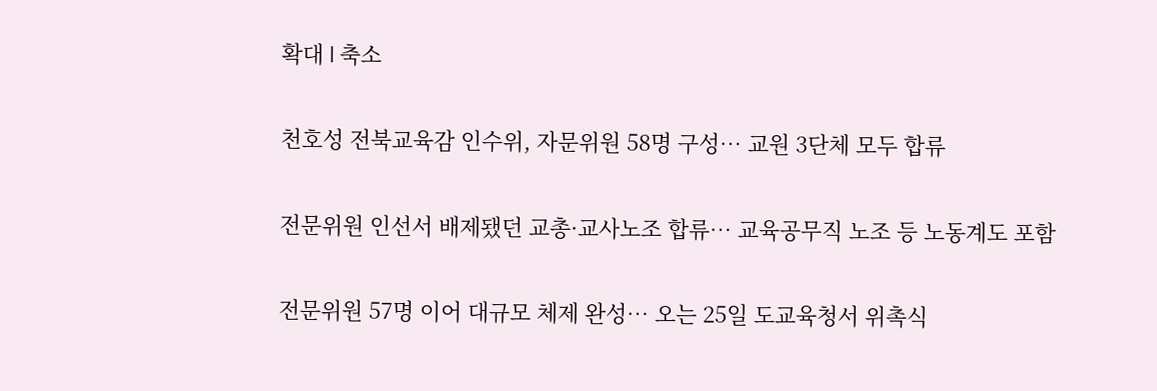확대 l 축소

천호성 전북교육감 인수위, 자문위원 58명 구성… 교원 3단체 모두 합류

전문위원 인선서 배제됐던 교총·교사노조 합류… 교육공무직 노조 등 노동계도 포함

전문위원 57명 이어 대규모 체제 완성… 오는 25일 도교육청서 위촉식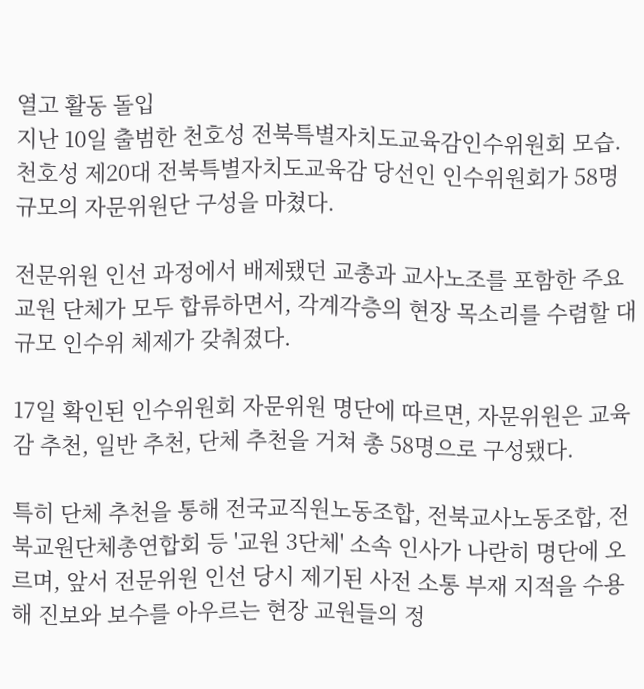열고 활동 돌입
지난 10일 출범한 천호성 전북특별자치도교육감인수위원회 모습.
천호성 제20대 전북특별자치도교육감 당선인 인수위원회가 58명 규모의 자문위원단 구성을 마쳤다.

전문위원 인선 과정에서 배제됐던 교총과 교사노조를 포함한 주요 교원 단체가 모두 합류하면서, 각계각층의 현장 목소리를 수렴할 대규모 인수위 체제가 갖춰졌다.

17일 확인된 인수위원회 자문위원 명단에 따르면, 자문위원은 교육감 추천, 일반 추천, 단체 추천을 거쳐 총 58명으로 구성됐다.

특히 단체 추천을 통해 전국교직원노동조합, 전북교사노동조합, 전북교원단체총연합회 등 '교원 3단체' 소속 인사가 나란히 명단에 오르며, 앞서 전문위원 인선 당시 제기된 사전 소통 부재 지적을 수용해 진보와 보수를 아우르는 현장 교원들의 정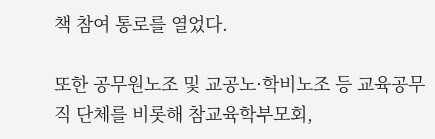책 참여 통로를 열었다.

또한 공무원노조 및 교공노·학비노조 등 교육공무직 단체를 비롯해 참교육학부모회,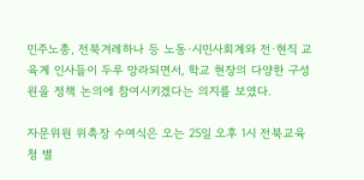민주노총, 전북겨레하나 등 노동·시민사회계와 전·현직 교육계 인사들이 두루 망라되면서, 학교 현장의 다양한 구성원을 정책 논의에 참여시키겠다는 의지를 보였다.

자문위원 위촉장 수여식은 오는 25일 오후 1시 전북교육청 별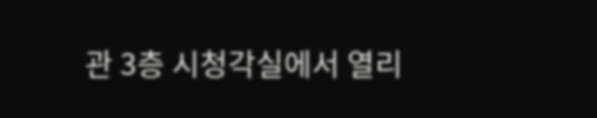관 3층 시청각실에서 열리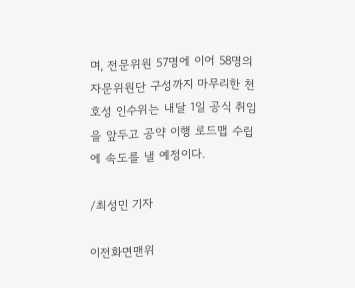며, 전문위원 57명에 이어 58명의 자문위원단 구성까지 마무리한 천호성 인수위는 내달 1일 공식 취임을 앞두고 공약 이행 로드맵 수립에 속도를 낼 예정이다.

/최성민 기자

이전화면맨위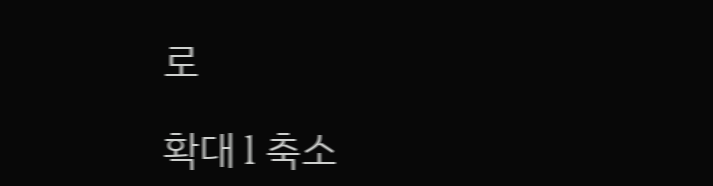로

확대 l 축소